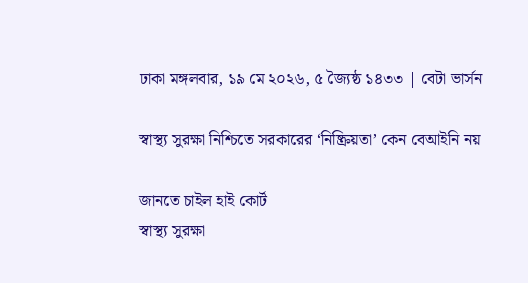ঢাকা মঙ্গলবার, ১৯ মে ২০২৬, ৫ জ্যৈষ্ঠ ১৪৩৩ | বেটা ভার্সন

স্বাস্থ্য সুরক্ষা নিশ্চিতে সরকারের ‘নিষ্ক্রিয়তা’ কেন বেআইনি নয়

জানতে চাইল হাই কোর্ট
স্বাস্থ্য সুরক্ষা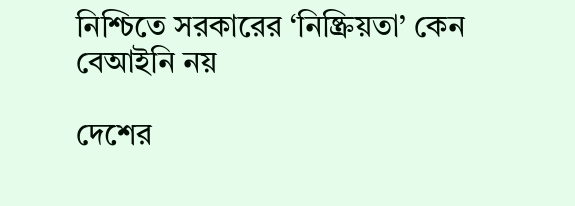নিশ্চিতে সরকারের ‘নিষ্ক্রিয়তা’ কেন বেআইনি নয়

দেশের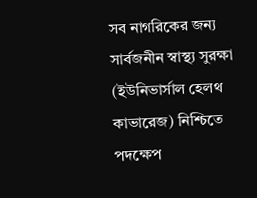সব নাগরিকের জন্য সার্বজনীন স্বাস্থ্য সুরক্ষা (ইউনিভার্সাল হেলথ কাভারেজ) নিশ্চিতে পদক্ষেপ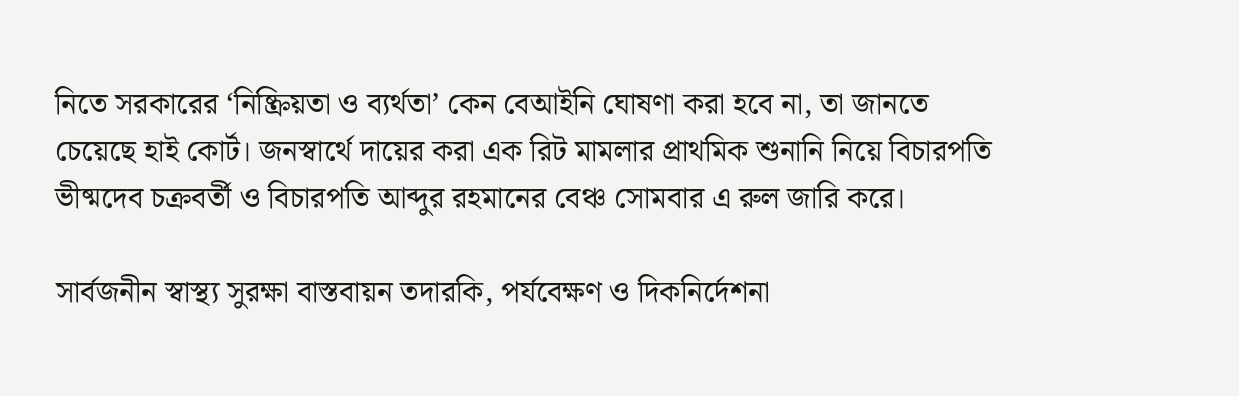নিতে সরকারের ‘নিষ্ক্রিয়তা ও ব্যর্থতা’ কেন বেআইনি ঘোষণা করা হবে না, তা জানতে চেয়েছে হাই কোর্ট। জনস্বার্থে দায়ের করা এক রিট মামলার প্রাথমিক শুনানি নিয়ে বিচারপতি ভীষ্মদেব চক্রবর্তী ও বিচারপতি আব্দুর রহমানের বেঞ্চ সোমবার এ রুল জারি করে।

সার্বজনীন স্বাস্থ্য সুরক্ষা বাস্তবায়ন তদারকি, পর্যবেক্ষণ ও দিকনির্দেশনা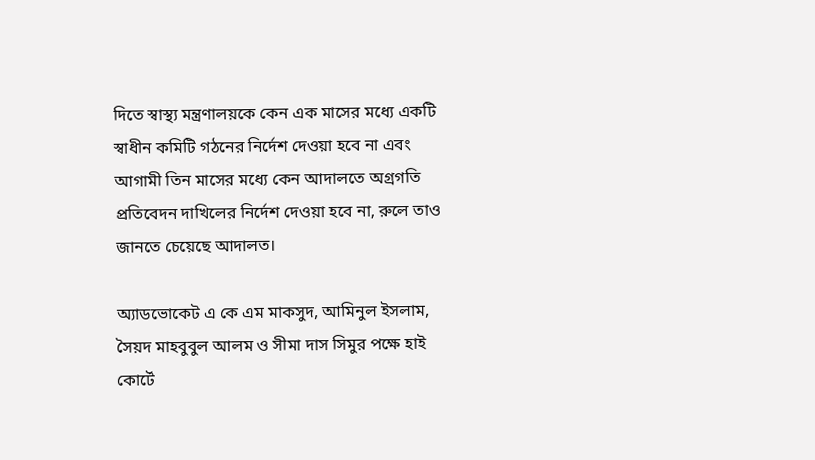দিতে স্বাস্থ্য মন্ত্রণালয়কে কেন এক মাসের মধ্যে একটি স্বাধীন কমিটি গঠনের নির্দেশ দেওয়া হবে না এবং আগামী তিন মাসের মধ্যে কেন আদালতে অগ্রগতি প্রতিবেদন দাখিলের নির্দেশ দেওয়া হবে না, রুলে তাও জানতে চেয়েছে আদালত।

অ্যাডভোকেট এ কে এম মাকসুদ, আমিনুল ইসলাম, সৈয়দ মাহবুবুল আলম ও সীমা দাস সিমুর পক্ষে হাই কোর্টে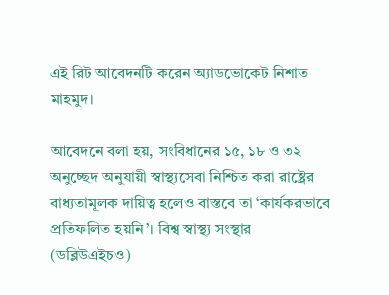এই রিট আবেদনটি করেন অ্যাডভোকেট নিশাত মাহমুদ।

আবেদনে বলা হয়, সংবিধানের ১৫, ১৮ ও ৩২ অনুচ্ছেদ অনুযায়ী স্বাস্থ্যসেবা নিশ্চিত করা রাষ্ট্রের বাধ্যতামূলক দায়িত্ব হলেও বাস্তবে তা ‘কার্যকরভাবে প্রতিফলিত হয়নি’। বিশ্ব স্বাস্থ্য সংস্থার (ডব্লিউএইচও)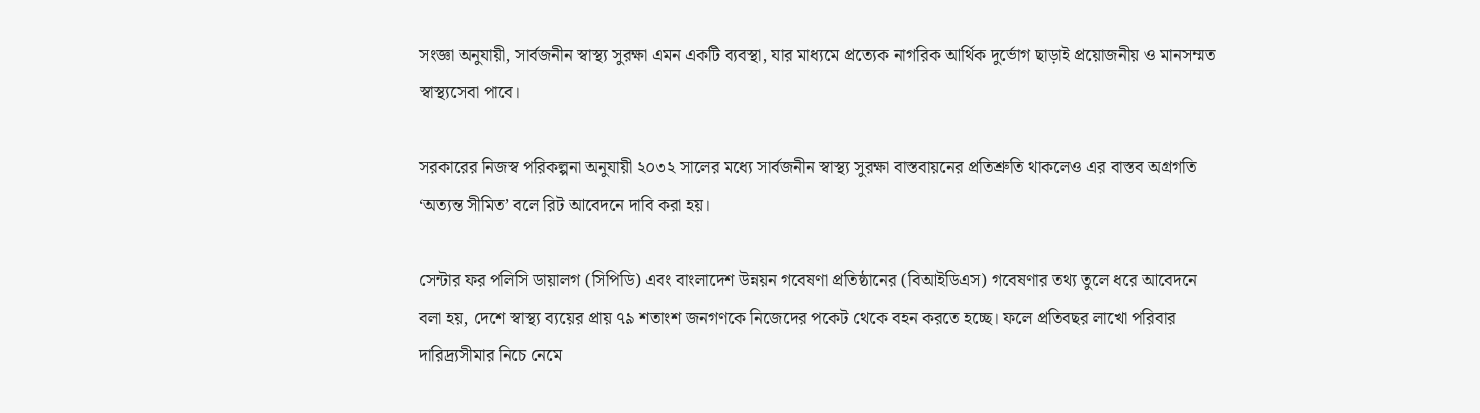সংজ্ঞা অনুযায়ী, সার্বজনীন স্বাস্থ্য সুরক্ষা এমন একটি ব্যবস্থা, যার মাধ্যমে প্রত্যেক নাগরিক আর্থিক দুর্ভোগ ছাড়াই প্রয়োজনীয় ও মানসম্মত স্বাস্থ্যসেবা পাবে।

সরকারের নিজস্ব পরিকল্পনা অনুযায়ী ২০৩২ সালের মধ্যে সার্বজনীন স্বাস্থ্য সুরক্ষা বাস্তবায়নের প্রতিশ্রুতি থাকলেও এর বাস্তব অগ্রগতি ‘অত্যন্ত সীমিত’ বলে রিট আবেদনে দাবি করা হয়।

সেন্টার ফর পলিসি ডায়ালগ (সিপিডি) এবং বাংলাদেশ উন্নয়ন গবেষণা প্রতিষ্ঠানের (বিআইডিএস) গবেষণার তথ্য তুলে ধরে আবেদনে বলা হয়, দেশে স্বাস্থ্য ব্যয়ের প্রায় ৭৯ শতাংশ জনগণকে নিজেদের পকেট থেকে বহন করতে হচ্ছে। ফলে প্রতিবছর লাখো পরিবার দারিদ্র্যসীমার নিচে নেমে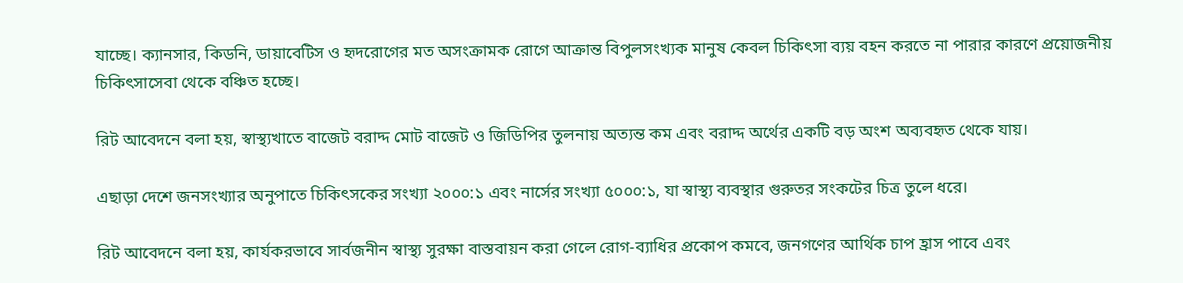যাচ্ছে। ক্যানসার, কিডনি, ডায়াবেটিস ও হৃদরোগের মত অসংক্রামক রোগে আক্রান্ত বিপুলসংখ্যক মানুষ কেবল চিকিৎসা ব্যয় বহন করতে না পারার কারণে প্রয়োজনীয় চিকিৎসাসেবা থেকে বঞ্চিত হচ্ছে।

রিট আবেদনে বলা হয়, স্বাস্থ্যখাতে বাজেট বরাদ্দ মোট বাজেট ও জিডিপির তুলনায় অত্যন্ত কম এবং বরাদ্দ অর্থের একটি বড় অংশ অব্যবহৃত থেকে যায়।

এছাড়া দেশে জনসংখ্যার অনুপাতে চিকিৎসকের সংখ্যা ২০০০:১ এবং নার্সের সংখ্যা ৫০০০:১, যা স্বাস্থ্য ব্যবস্থার গুরুতর সংকটের চিত্র তুলে ধরে।

রিট আবেদনে বলা হয়, কার্যকরভাবে সার্বজনীন স্বাস্থ্য সুরক্ষা বাস্তবায়ন করা গেলে রোগ-ব্যাধির প্রকোপ কমবে, জনগণের আর্থিক চাপ হ্রাস পাবে এবং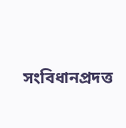সংবিধানপ্রদত্ত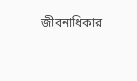জীবনাধিকার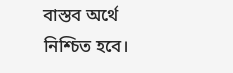বাস্তব অর্থে নিশ্চিত হবে।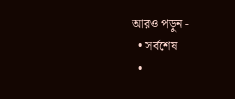আরও পড়ুন -
  • সর্বশেষ
  •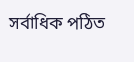সর্বাধিক পঠিত